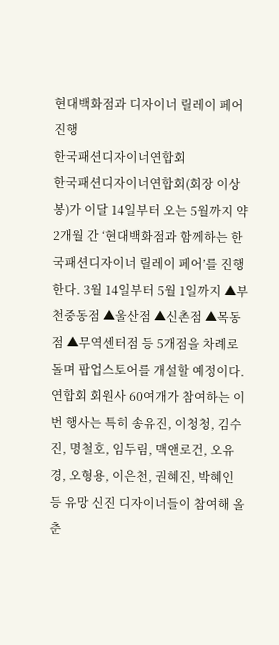현대백화점과 디자이너 릴레이 페어 진행
한국패션디자이너연합회
한국패션디자이너연합회(회장 이상봉)가 이달 14일부터 오는 5월까지 약 2개월 간 ‘현대백화점과 함께하는 한국패션디자이너 릴레이 페어’를 진행한다. 3월 14일부터 5월 1일까지 ▲부천중동점 ▲울산점 ▲신촌점 ▲목동점 ▲무역센터점 등 5개점을 차례로 돌며 팝업스토어를 개설할 예정이다.
연합회 회원사 60여개가 참여하는 이번 행사는 특히 송유진, 이청청, 김수진, 명철호, 임두림, 맥앤로건, 오유경, 오형용, 이은천, 권혜진, 박혜인 등 유망 신진 디자이너들이 참여해 올 춘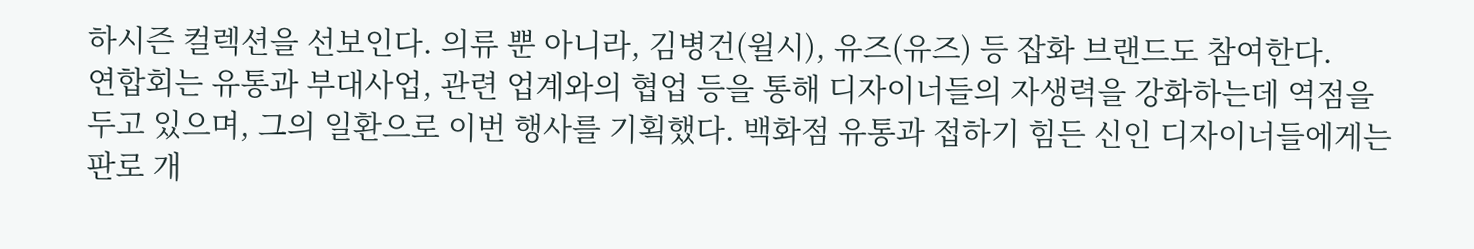하시즌 컬렉션을 선보인다. 의류 뿐 아니라, 김병건(윌시), 유즈(유즈) 등 잡화 브랜드도 참여한다.
연합회는 유통과 부대사업, 관련 업계와의 협업 등을 통해 디자이너들의 자생력을 강화하는데 역점을 두고 있으며, 그의 일환으로 이번 행사를 기획했다. 백화점 유통과 접하기 힘든 신인 디자이너들에게는 판로 개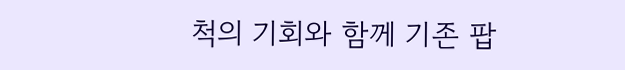척의 기회와 함께 기존 팝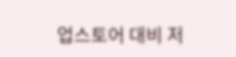업스토어 대비 저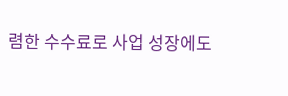렴한 수수료로 사업 성장에도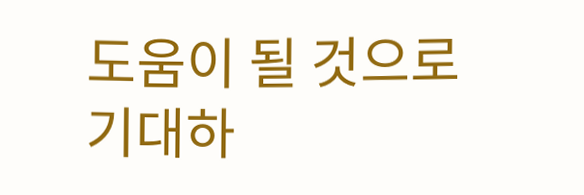도움이 될 것으로 기대하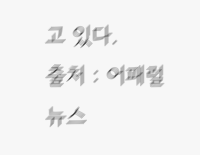고 있다.
출처 : 어패럴뉴스